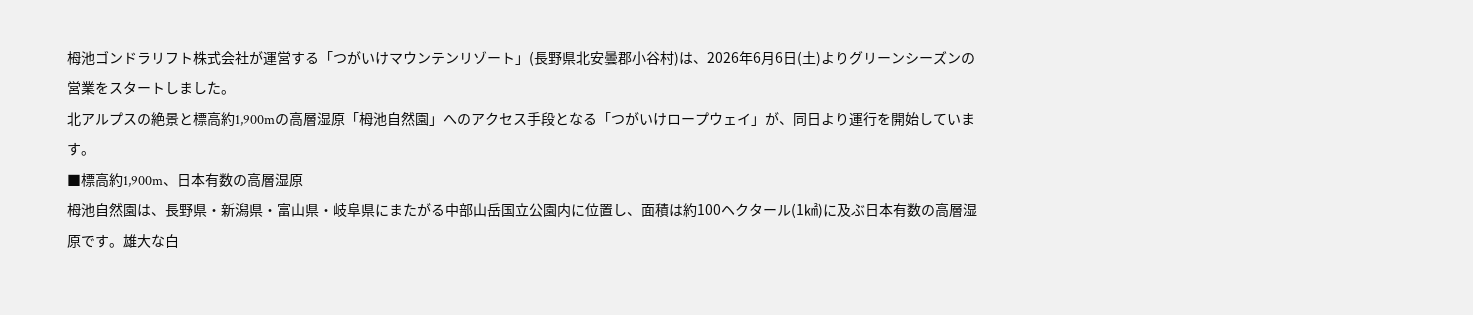栂池ゴンドラリフト株式会社が運営する「つがいけマウンテンリゾート」(長野県北安曇郡小谷村)は、2026年6月6日(土)よりグリーンシーズンの営業をスタートしました。
北アルプスの絶景と標高約1,900mの高層湿原「栂池自然園」へのアクセス手段となる「つがいけロープウェイ」が、同日より運行を開始しています。
■標高約1,900m、日本有数の高層湿原
栂池自然園は、長野県・新潟県・富山県・岐阜県にまたがる中部山岳国立公園内に位置し、面積は約100ヘクタール(1㎢)に及ぶ日本有数の高層湿原です。雄大な白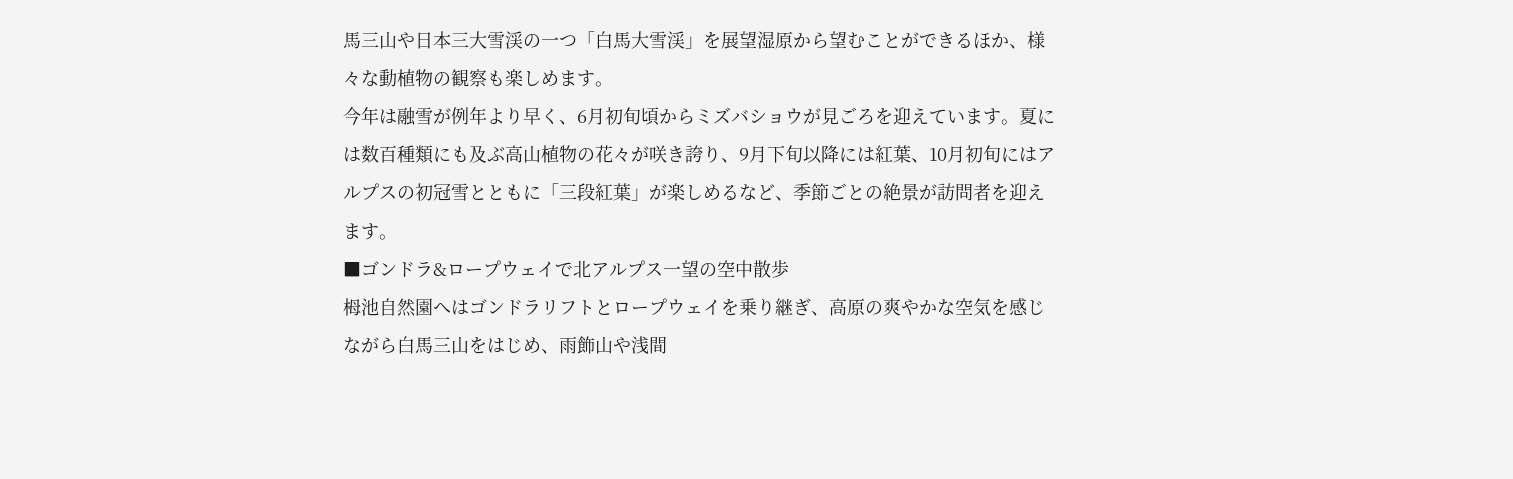馬三山や日本三大雪渓の一つ「白馬大雪渓」を展望湿原から望むことができるほか、様々な動植物の観察も楽しめます。
今年は融雪が例年より早く、6月初旬頃からミズバショウが見ごろを迎えています。夏には数百種類にも及ぶ高山植物の花々が咲き誇り、9月下旬以降には紅葉、10月初旬にはアルプスの初冠雪とともに「三段紅葉」が楽しめるなど、季節ごとの絶景が訪問者を迎えます。
■ゴンドラ&ロープウェイで北アルプス一望の空中散歩
栂池自然園へはゴンドラリフトとロープウェイを乗り継ぎ、高原の爽やかな空気を感じながら白馬三山をはじめ、雨飾山や浅間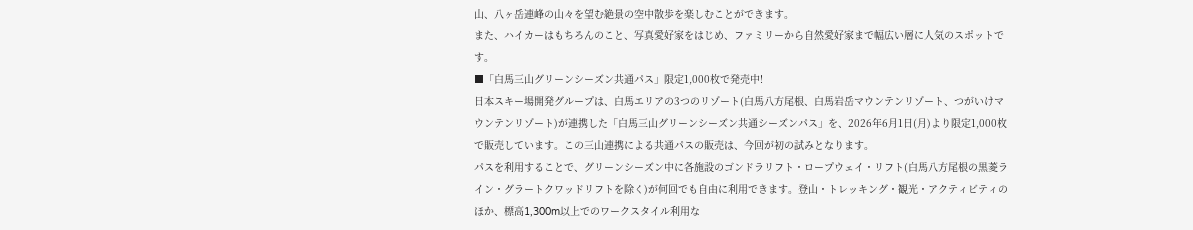山、八ヶ岳連峰の山々を望む絶景の空中散歩を楽しむことができます。
また、ハイカーはもちろんのこと、写真愛好家をはじめ、ファミリーから自然愛好家まで幅広い層に人気のスポットです。
■「白馬三山グリーンシーズン共通パス」限定1,000枚で発売中!
日本スキー場開発グループは、白馬エリアの3つのリゾート(白馬八方尾根、白馬岩岳マウンテンリゾート、つがいけマウンテンリゾート)が連携した「白馬三山グリーンシーズン共通シーズンパス」を、2026年6月1日(月)より限定1,000枚で販売しています。この三山連携による共通パスの販売は、今回が初の試みとなります。
パスを利用することで、グリーンシーズン中に各施設のゴンドラリフト・ロープウェイ・リフト(白馬八方尾根の黒菱ライン・グラートクワッドリフトを除く)が何回でも自由に利用できます。登山・トレッキング・観光・アクティビティのほか、標高1,300m以上でのワークスタイル利用な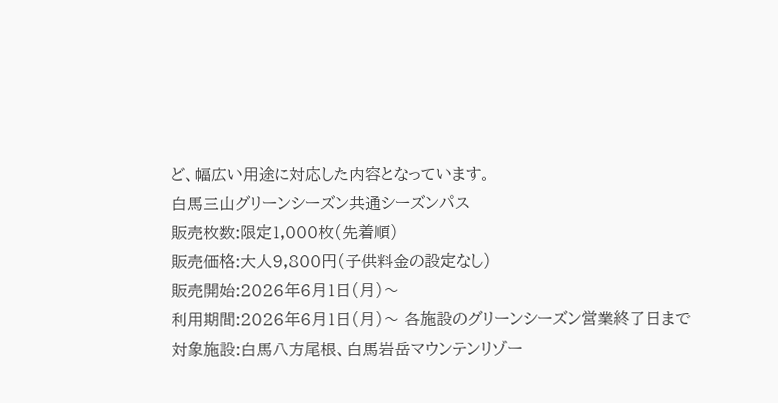ど、幅広い用途に対応した内容となっています。
白馬三山グリーンシーズン共通シーズンパス
販売枚数:限定1,000枚(先着順)
販売価格:大人9,800円(子供料金の設定なし)
販売開始:2026年6月1日(月)〜
利用期間:2026年6月1日(月)〜 各施設のグリーンシーズン営業終了日まで
対象施設:白馬八方尾根、白馬岩岳マウンテンリゾー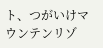ト、つがいけマウンテンリゾ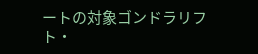ートの対象ゴンドラリフト・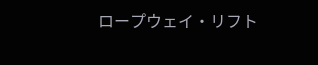ロープウェイ・リフト